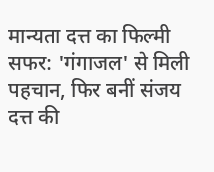मान्यता दत्त का फिल्मी सफर: 'गंगाजल' से मिली पहचान, फिर बनीं संजय दत्त की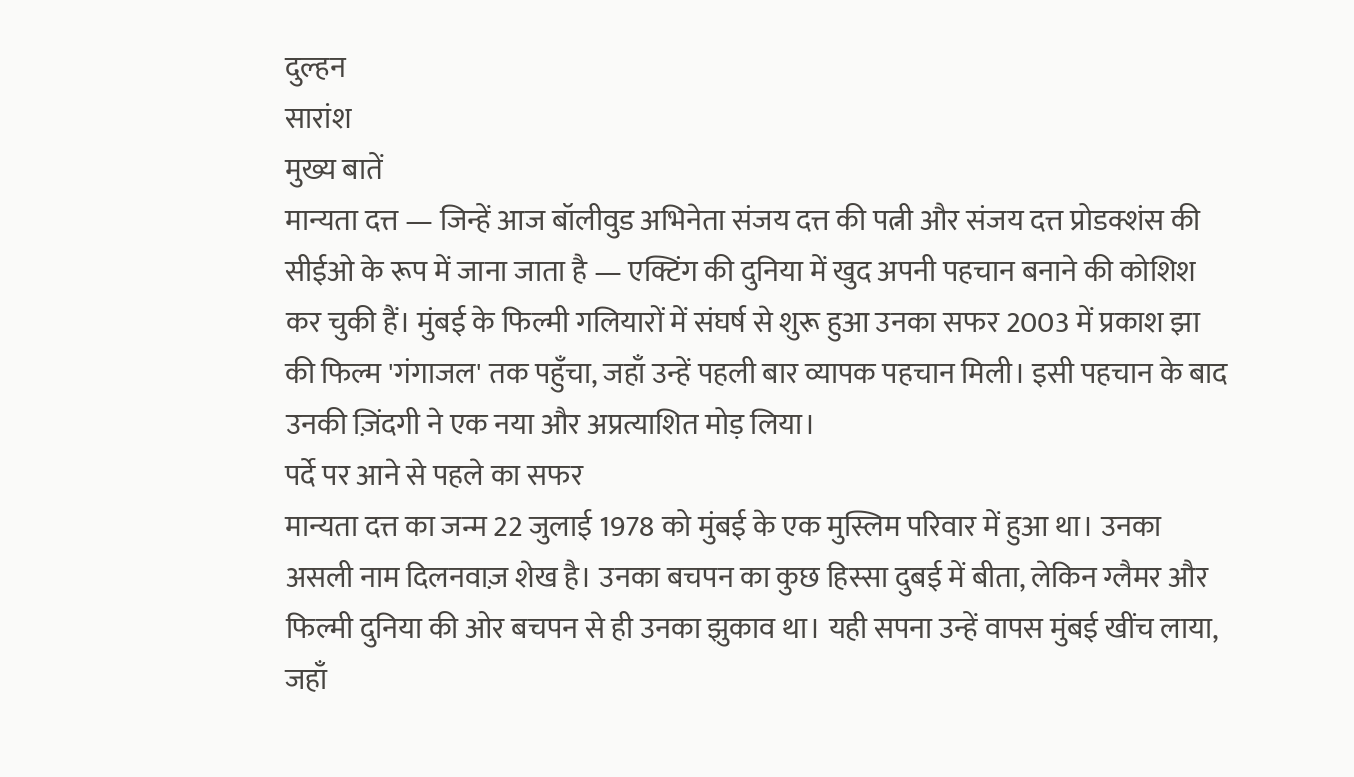दुल्हन
सारांश
मुख्य बातें
मान्यता दत्त — जिन्हें आज बॉलीवुड अभिनेता संजय दत्त की पत्नी और संजय दत्त प्रोडक्शंस की सीईओ के रूप में जाना जाता है — एक्टिंग की दुनिया में खुद अपनी पहचान बनाने की कोशिश कर चुकी हैं। मुंबई के फिल्मी गलियारों में संघर्ष से शुरू हुआ उनका सफर 2003 में प्रकाश झा की फिल्म 'गंगाजल' तक पहुँचा, जहाँ उन्हें पहली बार व्यापक पहचान मिली। इसी पहचान के बाद उनकी ज़िंदगी ने एक नया और अप्रत्याशित मोड़ लिया।
पर्दे पर आने से पहले का सफर
मान्यता दत्त का जन्म 22 जुलाई 1978 को मुंबई के एक मुस्लिम परिवार में हुआ था। उनका असली नाम दिलनवाज़ शेख है। उनका बचपन का कुछ हिस्सा दुबई में बीता, लेकिन ग्लैमर और फिल्मी दुनिया की ओर बचपन से ही उनका झुकाव था। यही सपना उन्हें वापस मुंबई खींच लाया, जहाँ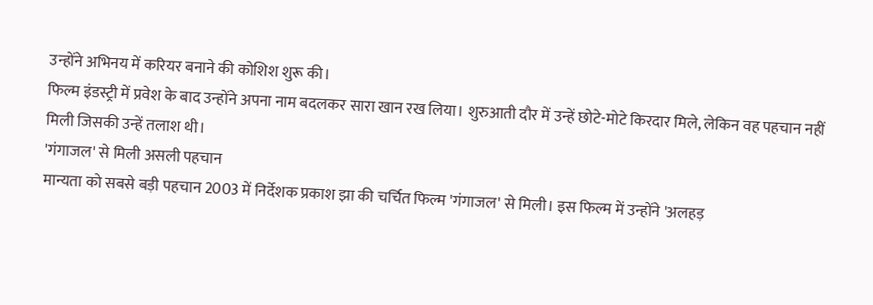उन्होंने अभिनय में करियर बनाने की कोशिश शुरू की।
फिल्म इंडस्ट्री में प्रवेश के बाद उन्होंने अपना नाम बदलकर सारा खान रख लिया। शुरुआती दौर में उन्हें छोटे-मोटे किरदार मिले, लेकिन वह पहचान नहीं मिली जिसकी उन्हें तलाश थी।
'गंगाजल' से मिली असली पहचान
मान्यता को सबसे बड़ी पहचान 2003 में निर्देशक प्रकाश झा की चर्चित फिल्म 'गंगाजल' से मिली। इस फिल्म में उन्होंने 'अलहड़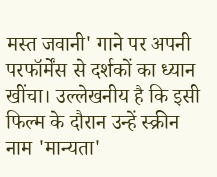मस्त जवानी' गाने पर अपनी परफॉर्मेंस से दर्शकों का ध्यान खींचा। उल्लेखनीय है कि इसी फिल्म के दौरान उन्हें स्क्रीन नाम 'मान्यता'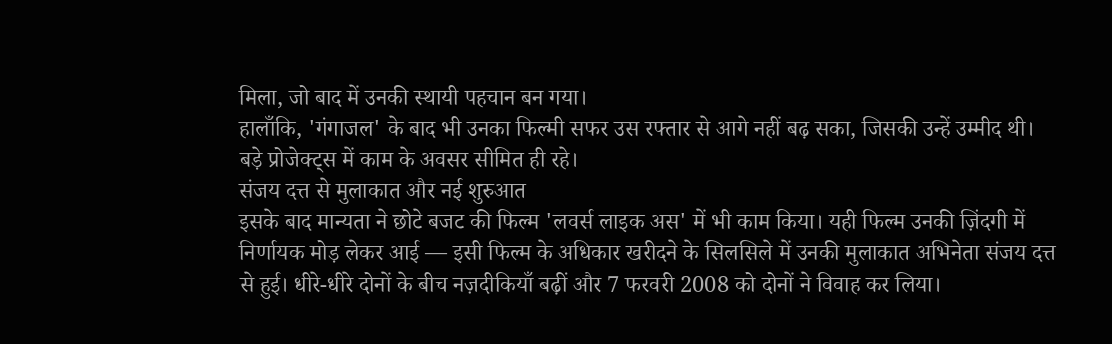मिला, जो बाद में उनकी स्थायी पहचान बन गया।
हालाँकि, 'गंगाजल' के बाद भी उनका फिल्मी सफर उस रफ्तार से आगे नहीं बढ़ सका, जिसकी उन्हें उम्मीद थी। बड़े प्रोजेक्ट्स में काम के अवसर सीमित ही रहे।
संजय दत्त से मुलाकात और नई शुरुआत
इसके बाद मान्यता ने छोटे बजट की फिल्म 'लवर्स लाइक अस' में भी काम किया। यही फिल्म उनकी ज़िंदगी में निर्णायक मोड़ लेकर आई — इसी फिल्म के अधिकार खरीदने के सिलसिले में उनकी मुलाकात अभिनेता संजय दत्त से हुई। धीरे-धीरे दोनों के बीच नज़दीकियाँ बढ़ीं और 7 फरवरी 2008 को दोनों ने विवाह कर लिया।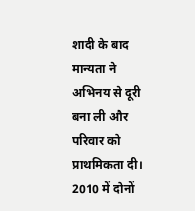शादी के बाद मान्यता ने अभिनय से दूरी बना ली और परिवार को प्राथमिकता दी। 2010 में दोनों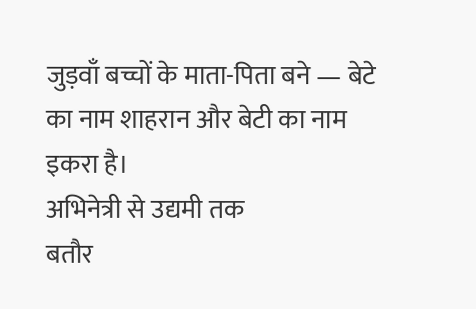जुड़वाँ बच्चों के माता-पिता बने — बेटे का नाम शाहरान और बेटी का नाम इकरा है।
अभिनेत्री से उद्यमी तक
बतौर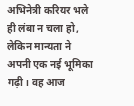अभिनेत्री करियर भले ही लंबा न चला हो, लेकिन मान्यता ने अपनी एक नई भूमिका गढ़ी। वह आज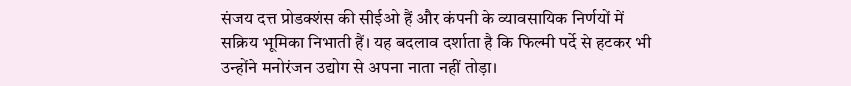संजय दत्त प्रोडक्शंस की सीईओ हैं और कंपनी के व्यावसायिक निर्णयों में सक्रिय भूमिका निभाती हैं। यह बदलाव दर्शाता है कि फिल्मी पर्दे से हटकर भी उन्होंने मनोरंजन उद्योग से अपना नाता नहीं तोड़ा।